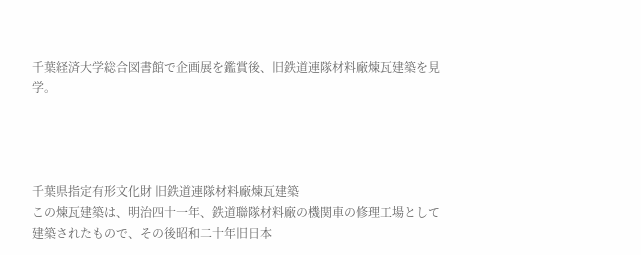千葉経済大学総合図書館で企画展を鑑賞後、旧鉄道連隊材料廠煉瓦建築を見学。




千葉県指定有形文化財 旧鉄道連隊材料廠煉瓦建築
この煉瓦建築は、明治四十一年、鉄道聯隊材料廠の機関車の修理工場として建築されたもので、その後昭和二十年旧日本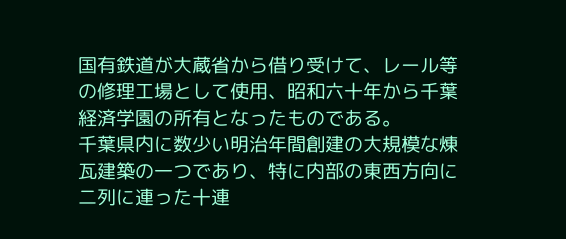国有鉄道が大蔵省から借り受けて、レール等の修理工場として使用、昭和六十年から千葉経済学園の所有となったものである。
千葉県内に数少い明治年間創建の大規模な煉瓦建築の一つであり、特に内部の東西方向に二列に連った十連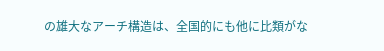の雄大なアーチ構造は、全国的にも他に比類がな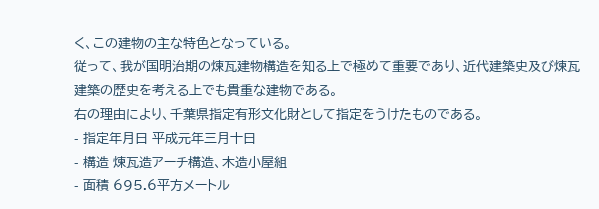く、この建物の主な特色となっている。
従って、我が国明治期の煉瓦建物構造を知る上で極めて重要であり、近代建築史及び煉瓦建築の歴史を考える上でも貴重な建物である。
右の理由により、千葉県指定有形文化財として指定をうけたものである。
- 指定年月日 平成元年三月十日
- 構造 煉瓦造アーチ構造、木造小屋組
- 面積 695.6平方メートル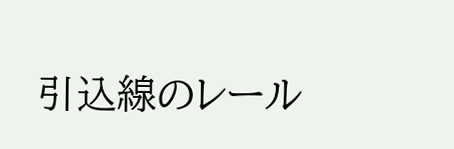引込線のレール